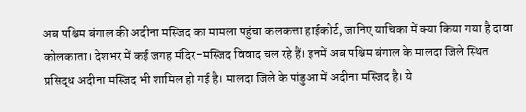अब पश्चिम बंगाल की अदीना मस्जिद का मामला पहुंचा कलकत्ता हाईकोर्ट, जानिए याचिका में क्या किया गया है दावा
कोलकाता। देशभर में कई जगह मंदिर-मस्जिद विवाद चल रहे हैं। इनमें अब पश्चिम बंगाल के मालदा जिले स्थित प्रसिद्ध अदीना मस्जिद भी शामिल हो गई है। मालदा जिले के पांडुआ में अदीना मस्जिद है। ये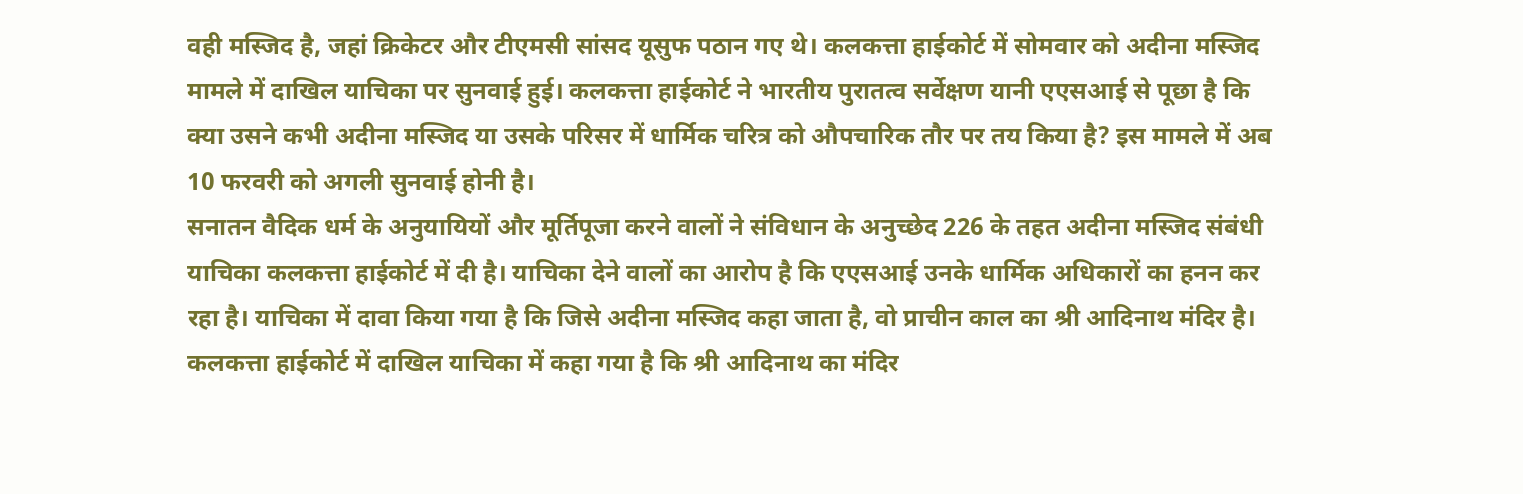वही मस्जिद है, जहां क्रिकेटर और टीएमसी सांसद यूसुफ पठान गए थे। कलकत्ता हाईकोर्ट में सोमवार को अदीना मस्जिद मामले में दाखिल याचिका पर सुनवाई हुई। कलकत्ता हाईकोर्ट ने भारतीय पुरातत्व सर्वेक्षण यानी एएसआई से पूछा है कि क्या उसने कभी अदीना मस्जिद या उसके परिसर में धार्मिक चरित्र को औपचारिक तौर पर तय किया है? इस मामले में अब 10 फरवरी को अगली सुनवाई होनी है।
सनातन वैदिक धर्म के अनुयायियों और मूर्तिपूजा करने वालों ने संविधान के अनुच्छेद 226 के तहत अदीना मस्जिद संबंधी याचिका कलकत्ता हाईकोर्ट में दी है। याचिका देने वालों का आरोप है कि एएसआई उनके धार्मिक अधिकारों का हनन कर रहा है। याचिका में दावा किया गया है कि जिसे अदीना मस्जिद कहा जाता है, वो प्राचीन काल का श्री आदिनाथ मंदिर है। कलकत्ता हाईकोर्ट में दाखिल याचिका में कहा गया है कि श्री आदिनाथ का मंदिर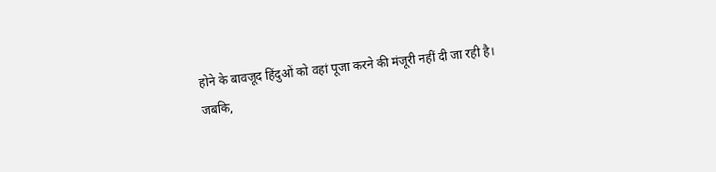होने के बावजूद हिंदुओं को वहां पूजा करने की मंजूरी नहीं दी जा रही है। जबकि,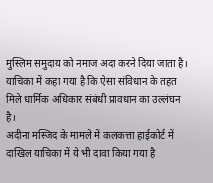मुस्लिम समुदाय को नमाज अदा करने दिया जाता है। याचिका में कहा गया है कि ऐसा संविधान के तहत मिले धार्मिक अधिकार संबंधी प्रावधान का उल्लंघन है।
अदीना मस्जिद के मामले में कलकत्ता हाईकोर्ट में दाखिल याचिका में ये भी दावा किया गया है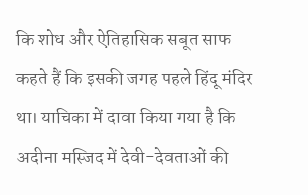कि शोध और ऐतिहासिक सबूत साफ कहते हैं कि इसकी जगह पहले हिंदू मंदिर था। याचिका में दावा किया गया है कि अदीना मस्जिद में देवी-देवताओं की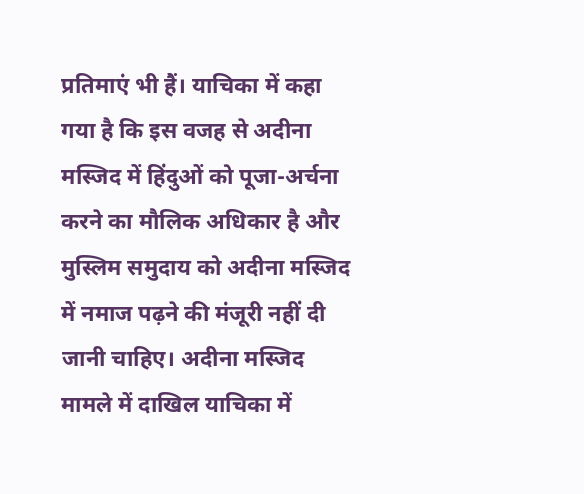प्रतिमाएं भी हैं। याचिका में कहा गया है कि इस वजह से अदीना मस्जिद में हिंदुओं को पूजा-अर्चना करने का मौलिक अधिकार है और मुस्लिम समुदाय को अदीना मस्जिद में नमाज पढ़ने की मंजूरी नहीं दी जानी चाहिए। अदीना मस्जिद मामले में दाखिल याचिका में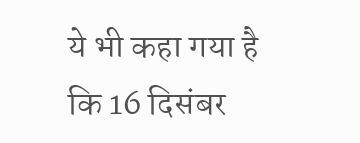ये भी कहा गया है कि 16 दिसंबर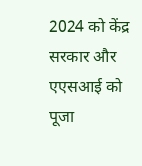2024 को केंद्र सरकार और एएसआई को पूजा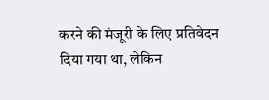करने की मंजूरी के लिए प्रतिवेदन दिया गया था, लेकिन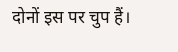दोनों इस पर चुप हैं।